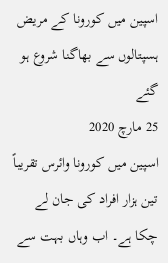اسپین میں کورونا کے مریض ہسپتالوں سے بھاگنا شروع ہو گئے
25 مارچ 2020
اسپین میں کورونا وائرس تقریباً تین ہزار افراد کی جان لے چکا ہے۔ اب وہاں بہت سے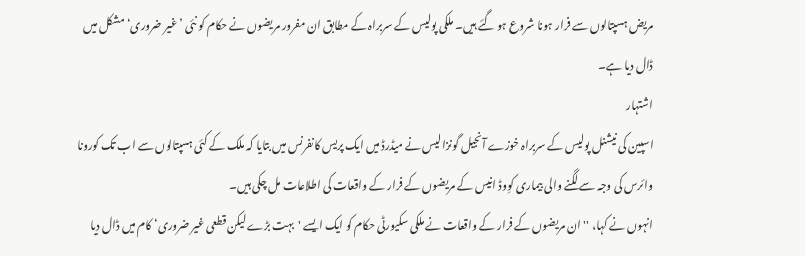مریض ہسپتالوں سے فرار ہونا شروع ہو گئے ہیں۔ ملکی پولیس کے سربراہ کے مطابق ان مفرور مریضوں نے حکام کو نئی ’غیر ضروری‘ مشکل میں ڈال دیا ہے۔
اشتہار
اسپین کی نیشنل پولیس کے سربراہ خوزے آنجیل گونزالیس نے میڈرڈ میں ایک پریس کانفرنس میں بتایا کہ ملک کے کئی ہسپتالوں سے اب تک کورونا وائرس کی وجہ سے لگنے والی بیماری کوِوڈ انیس کے مریضوں کے فرار کے واقعات کی اطلاعات مل چکی ہیں۔
انہوں نے کہا، ''ان مریضوں کے فرار کے واقعات نے ملکی سکیورٹی حکام کو ایک ایسے 'بہت بڑے لیکن قطعی غیر ضروری‘ کام میں ڈال دیا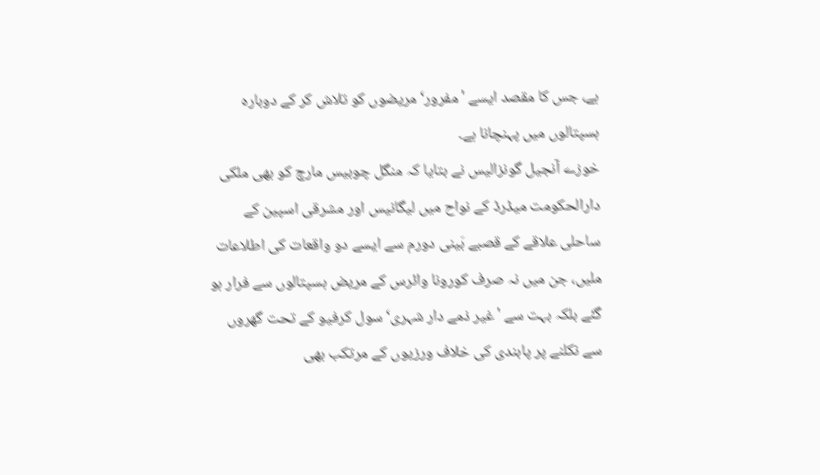ہے، جس کا مقصد ایسے 'مفرور‘ مریضوں کو تلاش کر کے دوبارہ ہسپتالوں میں پہنچانا ہے۔
خوزے آنجیل گونزالیس نے بتایا کہ منگل چوبیس مارچ کو بھی ملکی دارالحکومت میڈرڈ کے نواح میں لیگانیس اور مشرقی اسپین کے ساحلی علاقے کے قصبے بَینی دورم سے ایسے دو واقعات کی اطلاعات ملیں، جن میں نہ صرف کورونا وائرس کے مریض ہسپتالوں سے فرار ہو گئے بلکہ بہت سے 'غیر ذمے دار شہری‘ سول کرفیو کے تحت گھروں سے نکلنے پر پابندی کی خلاف ورزیوں کے مرتکب بھی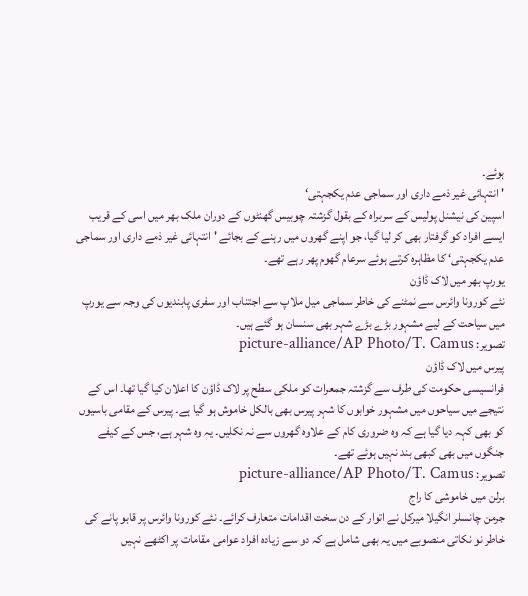ہوئے۔
'انتہائی غیر ذمے داری اور سماجی عدم یکجہتی‘
اسپین کی نیشنل پولیس کے سربراہ کے بقول گزشتہ چوبیس گھنٹوں کے دوران ملک بھر میں اسی کے قریب ایسے افراد کو گرفتار بھی کر لیا گیا، جو اپنے گھروں میں رہنے کے بجائے 'انتہائی غیر ذمے داری اور سماجی عدم یکجہتی‘ کا مظاہرہ کرتے ہوئے سرعام گھوم پھر رہے تھے۔
یورپ بھر میں لاک ڈاؤن
نئے کورونا وائرس سے نمٹنے کی خاطر سماجی میل ملاپ سے اجتناب اور سفری پابندیوں کی وجہ سے یورپ میں سیاحت کے ليے مشہور بڑے بڑے شہر بھی سنسان ہو گئے ہیں۔
تصویر: picture-alliance/AP Photo/T. Camus
پیرس میں لاک ڈاؤن
فرانسیسی حکومت کی طرف سے گزشتہ جمعرات کو ملکی سطح پر لاک ڈاؤن کا اعلان کیا گیا تھا۔ اس کے نتیجے میں سیاحوں میں مشہور خوابوں کا شہر پیرس بھی بالکل خاموش ہو گیا ہے۔ پیرس کے مقامی باسیوں کو بھی کہہ دیا گیا ہے کہ وہ ضروری کام کے علاوہ گھروں سے نہ نکلیں۔ یہ وہ شہر ہے، جس کے کیفے جنگوں میں بھی کبھی بند نہیں ہوئے تھے۔
تصویر: picture-alliance/AP Photo/T. Camus
برلن میں خاموشی کا راج
جرمن چانسلر انگیلا میرکل نے اتوار کے دن سخت اقدامات متعارف کرائے۔ نئے کورونا وائرس پر قابو پانے کی خاطر نو نکاتی منصوبے میں یہ بھی شامل ہے کہ دو سے زیادہ افراد عوامی مقامات پر اکٹھے نہیں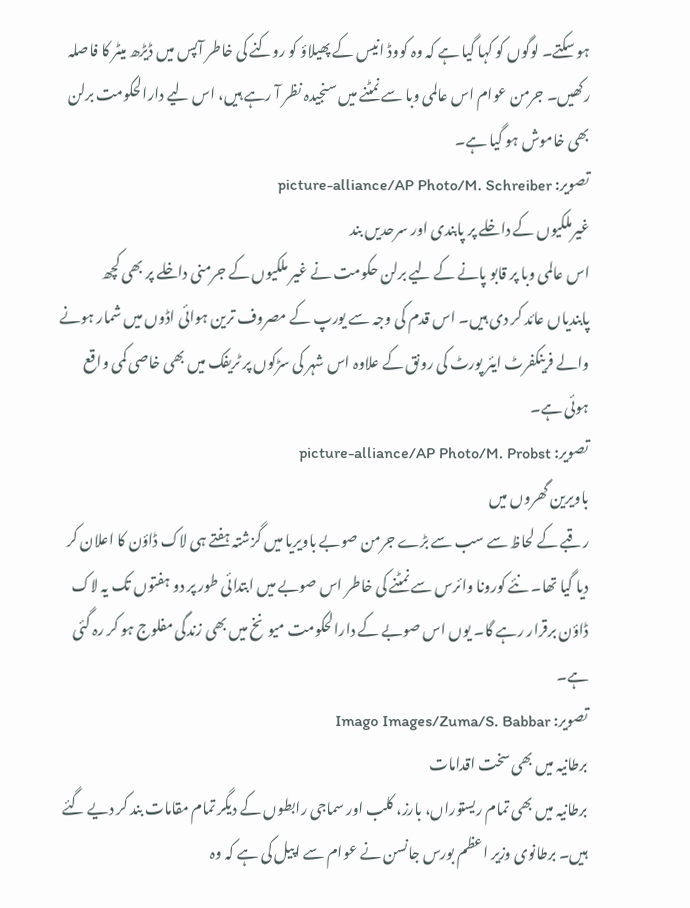ہو سکتے۔ لوگوں کو کہا گیا ہے کہ وہ کووڈ انیس کے پھیلاؤ کو روکنے کی خاطر آپس میں ڈیڑھ میٹر کا فاصلہ رکھیں۔ جرمن عوام اس عالمی وبا سے نمٹنے میں سنجیدہ نظر آ رہے ہیں، اس لیے دارالحکومت برلن بھی خاموش ہو گیا ہے۔
تصویر: picture-alliance/AP Photo/M. Schreiber
غیرملکیوں کے داخلے پر پابندی اور سرحدیں بند
اس عالمی وبا پر قابو پانے کے لیے برلن حکومت نے غیر ملکیوں کے جرمنی داخلے پر بھی کچھ پابندیاں عائد کر دی ہیں۔ اس قدم کی وجہ سے یورپ کے مصروف ترین ہوائی اڈوں میں شمار ہونے والے فرینکفرٹ ایئر پورٹ کی رونق کے علاوہ اس شہر کی سڑکوں پر ٹریفک میں بھی خاصی کمی واقع ہوئی ہے۔
تصویر: picture-alliance/AP Photo/M. Probst
باویرین گھروں میں
رقبے کے لحاظ سے سب سے بڑے جرمن صوبے باویریا میں گزشتہ ہفتے ہی لاک ڈاؤن کا اعلان کر دیا گیا تھا۔ نئے کورونا وائرس سے نمٹنے کی خاطر اس صوبے میں ابتدائی طور پر دو ہفتوں تک یہ لاک ڈاؤن برقرار رہے گا۔ یوں اس صوبے کے دارالحکومت ميونخ میں بھی زندگی مفلوج ہو کر رہ گئی ہے۔
تصویر: Imago Images/Zuma/S. Babbar
برطانیہ میں بھی سخت اقدامات
برطانیہ میں بھی تمام ریستوراں، بارز، کلب اور سماجی رابطوں کے دیگر تمام مقامات بند کر دیے گئے ہیں۔ برطانوی وزیر اعظم بورس جانسن نے عوام سے اپیل کی ہے کہ وہ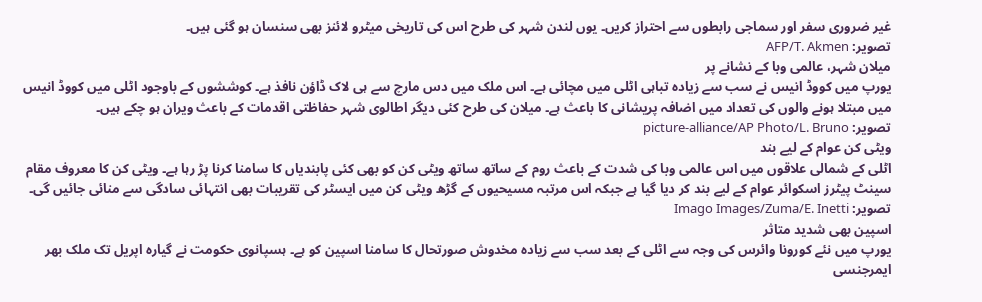غیر ضروری سفر اور سماجی رابطوں سے احتراز کریں۔ یوں لندن شہر کی طرح اس کی تاریخی میٹرو لائنز بھی سنسان ہو گئی ہیں۔
تصویر: AFP/T. Akmen
میلان شہر، عالمی وبا کے نشانے پر
یورپ میں کووڈ انیس نے سب سے زیادہ تباہی اٹلی میں مچائی ہے۔ اس ملک میں دس مارچ سے ہی لاک ڈاؤن نافذ ہے۔ کوششوں کے باوجود اٹلی میں کووڈ انیس میں مبتلا ہونے والوں کی تعداد میں اضافہ پریشانی کا باعث ہے۔ میلان کی طرح کئی دیگر اطالوی شہر حفاظتی اقدمات کے باعث ویران ہو چکے ہیں۔
تصویر: picture-alliance/AP Photo/L. Bruno
ویٹی کن عوام کے لیے بند
اٹلی کے شمالی علاقوں میں اس عالمی وبا کی شدت کے باعث روم کے ساتھ ساتھ ویٹی کن کو بھی کئی پابندیاں کا سامنا کرنا پڑ رہا ہے۔ ویٹی کن کا معروف مقام سینٹ پیٹرز اسکوائر عوام کے لیے بند کر دیا گیا ہے جبکہ اس مرتبہ مسیحیوں کے گڑھ ویٹی کن میں ایسٹر کی تقریبات بھی انتہائی سادگی سے منائی جائیں گی۔
تصویر: Imago Images/Zuma/E. Inetti
اسپین بھی شدید متاثر
یورپ میں نئے کورونا وائرس کی وجہ سے اٹلی کے بعد سب سے زیادہ مخدوش صورتحال کا سامنا اسپین کو ہے۔ ہسپانوی حکومت نے گیارہ اپریل تک ملک بھر ایمرجنسی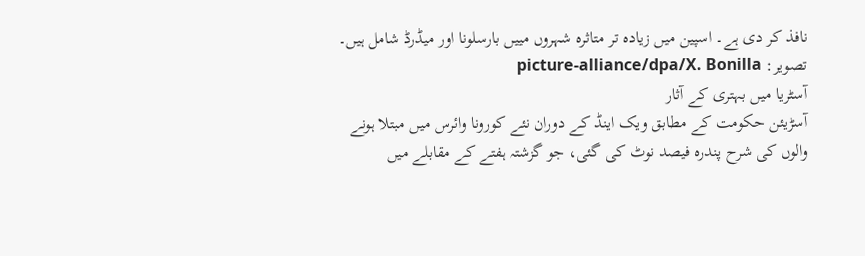نافذ کر دی ہے۔ اسپین میں زیادہ تر متاثرہ شہروں مییں بارسلونا اور میڈرڈ شامل ہیں۔
تصویر: picture-alliance/dpa/X. Bonilla
آسٹریا میں بہتری کے آثار
آسڑیئن حکومت کے مطابق ویک اینڈ کے دوران نئے کورونا وائرس میں مبتلا ہونے والوں کی شرح پندرہ فیصد نوٹ کی گئی، جو گزشتہ ہفتے کے مقابلے میں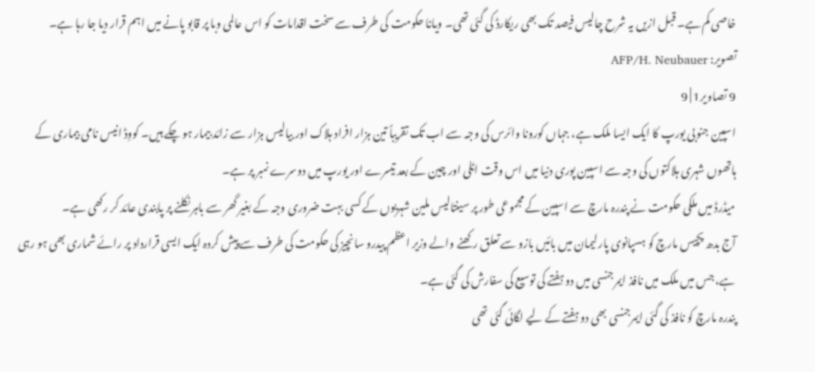خاصی کم ہے۔ قبل ازیں یہ شرح چالیس فیصد تک بھی ریکارڈ کی گئی تھی۔ ویانا حکومت کی طرف سے سخت اقدامات کو اس عالمی وبا پر قابو پانے میں اہم قرار دیا جا رہا ہے۔
تصویر: AFP/H. Neubauer
9 تصاویر1 | 9
اسپین جنوبی یورپ کا ایک ایسا ملک ہے، جہاں کورونا وائرس کی وجہ سے اب تک تقریباً تین ہزار افراد ہلاک اور بیالیس ہزار سے زائد بیمار ہو چکے ہیں۔ کووِڈ انیس نامی بیماری کے ہاتھوں شہری ہلاکتوں کی وجہ سے اسپین پوری دنیا میں اس وقت اٹلی اور چین کے بعد تیسرے اور یورپ میں دوسرے نمبر پر ہے۔
میڈرڈ میں ملکی حکومت نے پندرہ مارچ سے اسپین کے مجموعی طور پر سینتالیس ملین شہریوں کے کسی بہت ضروری وجہ کے بغیر گھر سے باہر نکلنے پر پابندی عائد کر رکھی ہے۔
آج بدھ پچیس مارچ کو ہسپانوی پارلیمان میں بائیں بازو سے تعلق رکھنے والے وزیر اعظم پیدرو سانچیز کی حکومت کی طرف سے پیش کردہ ایک ایسی قرارداد پر رائے شماری بھی ہو رہی ہے، جس میں ملک میں نافذ ایمرجنسی میں دو ہفتے کی توسیع کی سفارش کی گئی ہے۔
پندرہ مارچ کو نافذ کی گئی ایمرجنسی بھی دو ہفتے کے لیے لگائی گئی تھی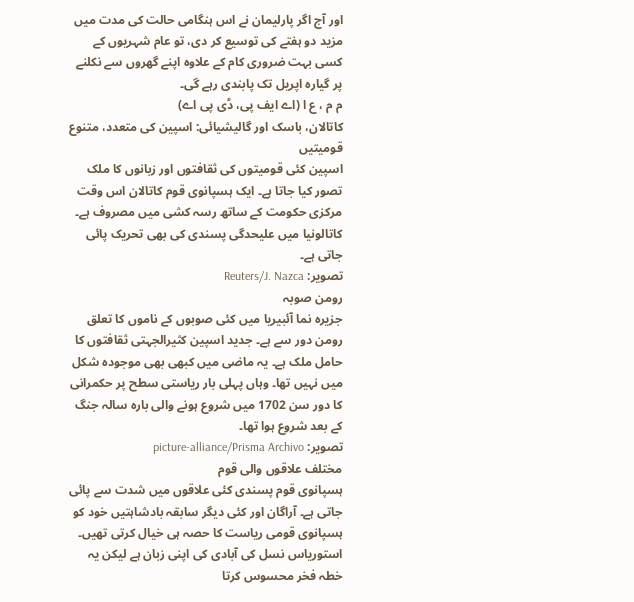اور آج اگر پارلیمان نے اس ہنگامی حالت کی مدت میں مزید دو ہفتے کی توسیع کر دی، تو عام شہریوں کے کسی بہت ضروری کام کے علاوہ اپنے گھروں سے نکلنے پر گیارہ اپریل تک پابندی رہے گی۔
م م ، ع ا (اے ایف پی، ڈی پی اے)
کاتالان، باسک اور گالیشیائی: اسپین کی متعدد، متنوع قومیتیں
اسپین کئی قومیتوں کی ثقافتوں اور زبانوں کا ملک تصور کیا جاتا ہے۔ ایک ہسپانوی قوم کاتالان اس وقت مرکزی حکومت کے ساتھ رسہ کشی میں مصروف ہے۔ کاتالونیا میں علیحدگی پسندی کی بھی تحریک پائی جاتی ہے۔
تصویر: Reuters/J. Nazca
رومن صوبہ
جزیرہ نما آئبیریا میں کئی صوبوں کے ناموں کا تعلق رومن دور سے ہے۔ جدید اسپین کثیرالجہتی ثقافتوں کا حامل ملک ہے۔ یہ ماضی میں کبھی بھی موجودہ شکل میں نہیں تھا۔ وہاں پہلی بار ریاستی سطح پر حکمرانی کا دور سن 1702 میں شروع ہونے والی بارہ سالہ جنگ کے بعد شروع ہوا تھا۔
تصویر: picture-alliance/Prisma Archivo
مختلف علاقوں والی قوم
ہسپانوی قوم پسندی کئی علاقوں میں شدت سے پائی جاتی ہے۔ آراگان اور کئی دیگر سابقہ بادشاہتیں خود کو ہسپانوی قومی ریاست کا حصہ ہی خیال کرتی تھیں۔ استوریاس نسل کی آبادی کی اپنی زبان ہے لیکن یہ خطہ فخر محسوس کرتا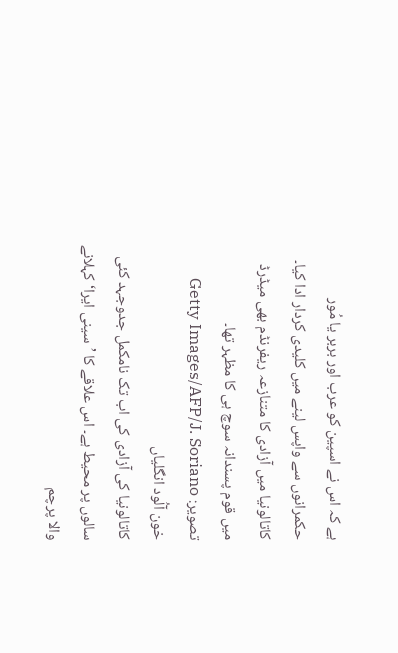ہے کہ اس نے اسپین کو عرب اور بربر یا مُور حکمرانوں سے واپس لینے میں کلیدی کردار ادا کیا۔ کاتالونیا میں آزادی کا متنازعہ ریفرنڈم بھی میڈرڈ میں قوم پسندانہ سوچ ہی کا مظہر تھا۔
تصویر: Getty Images/AFP/J. Soriano
خون آلُود انگلیاں
کاتالونیا کی آزادی کی اب تک نامکمل جدوجہد کئی سالوں پر محیط ہے۔ اس علاقے کا ’سینی ایرا‘ کہلانے والا پرچم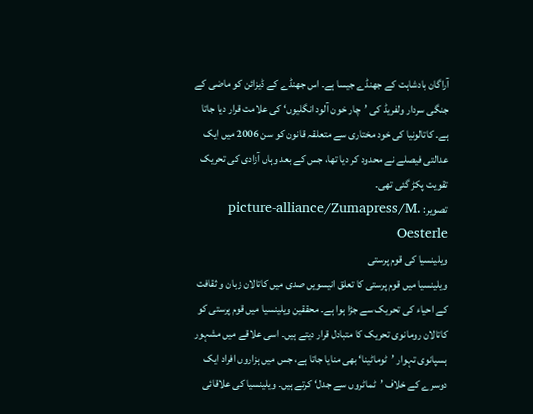آراگان بادشاہت کے جھنڈے جیسا ہے۔ اس جھنڈے کے ڈیزائن کو ماضی کے جنگی سردار ولفریڈ کی ’چار خون آلود انگلیوں‘ کی علامت قرار دیا جاتا ہے۔ کاتالونیا کی خود مختاری سے متعلقہ قانون کو سن 2006 میں ایک عدالتی فیصلے نے محدود کر دیا تھا، جس کے بعد وہاں آزادی کی تحریک تقویت پکڑ گئی تھی۔
تصویر: picture-alliance/Zumapress/M. Oesterle
ویلینسیا کی قوم پرستی
ویلینسیا میں قوم پرستی کا تعلق انیسویں صدی میں کاتالان زبان و ثقافت کے احیاء کی تحریک سے جڑا ہوا ہے۔ محققین ویلینسیا میں قوم پرستی کو کاتالان رومانوی تحریک کا متبادل قرار دیتے ہیں۔ اسی علاقے میں مشہور ہسپانوی تہوار ’ٹوماٹینا‘ بھی منایا جاتا ہے، جس میں ہزاروں افراد ایک دوسرے کے خلاف ’ٹماٹروں سے جدل‘ کرتے ہیں۔ ویلینسیا کی علاقائی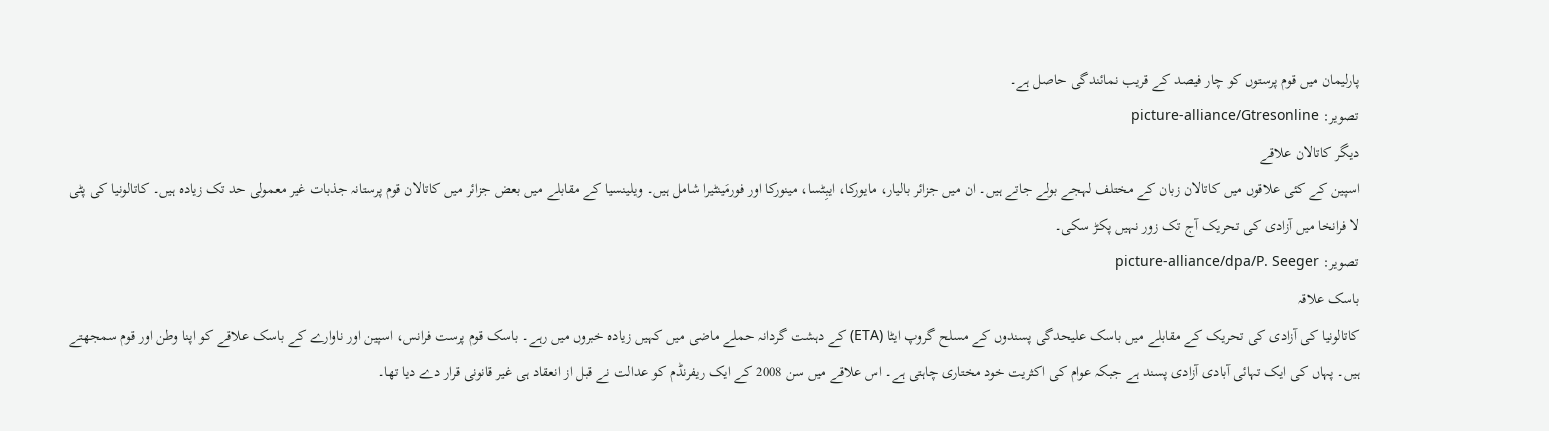پارلیمان میں قوم پرستوں کو چار فیصد کے قریب نمائندگی حاصل ہے۔
تصویر: picture-alliance/Gtresonline
دیگر کاتالان علاقے
اسپین کے کئی علاقوں میں کاتالان زبان کے مختلف لہجے بولے جاتے ہیں۔ ان میں جزائر بالیار، مایورکا، ایبِٹسا، مینورکا اور فورمَینٹیرا شامل ہیں۔ ویلینسیا کے مقابلے میں بعض جزائر میں کاتالان قوم پرستانہ جذبات غیر معمولی حد تک زیادہ ہیں۔ کاتالونیا کی پٹی لا فرانخا میں آزادی کی تحریک آج تک زور نہیں پکڑ سکی۔
تصویر: picture-alliance/dpa/P. Seeger
باسک علاقہ
کاتالونیا کی آزادی کی تحریک کے مقابلے میں باسک علیحدگی پسندوں کے مسلح گروپ ایٹا (ETA) کے دہشت گردانہ حملے ماضی میں کہیں زیادہ خبروں میں رہے۔ باسک قوم پرست فرانس، اسپین اور ناوارے کے باسک علاقے کو اپنا وطن اور قوم سمجھتے ہیں۔ پہاں کی ایک تہائی آبادی آزادی پسند ہے جبکہ عوام کی اکثریت خود مختاری چاہتی ہے۔ اس علاقے میں سن 2008 کے ایک ریفرنڈم کو عدالت نے قبل از انعقاد ہی غیر قانونی قرار دے دیا تھا۔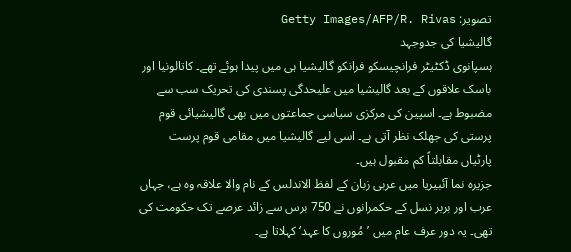تصویر: Getty Images/AFP/R. Rivas
گالیشیا کی جدوجہد
ہسپانوی ڈکٹیٹر فرانچیسکو فرانکو گالیشیا ہی میں پیدا ہوئے تھے۔ کاتالونیا اور باسک علاقوں کے بعد گالیشیا میں علیحدگی پسندی کی تحریک سب سے مضبوط ہے۔ اسپین کی مرکزی سیاسی جماعتوں میں بھی گالیشیائی قوم پرستی کی جھلک نظر آتی ہے۔ اسی لیے گالیشیا میں مقامی قوم پرست پارٹیاں مقابلتاً کم مقبول ہیں۔
جزیرہ نما آئبیریا میں عربی زبان کے لفظ الاندلس کے نام والا علاقہ وہ ہے، جہاں عرب اور بربر نسل کے حکمرانوں نے 750 برس سے زائد عرصے تک حکومت کی تھی۔ یہ دور عرف عام میں ’مُوروں کا عہد‘ کہلاتا ہے۔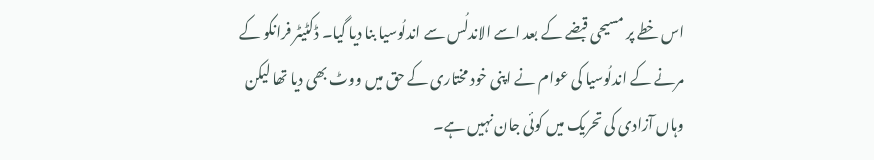اس خطے پر مسیحی قبضے کے بعد اسے الاندلُس سے اندلُوسیا بنا دیا گیا۔ ڈکٹیٹر فرانکو کے مرنے کے اندلُوسیا کی عوام نے اپنی خود مختاری کے حق میں ووٹ بھی دیا تھا لیکن وہاں آزادی کی تحریک میں کوئی جان نہیں ہے۔